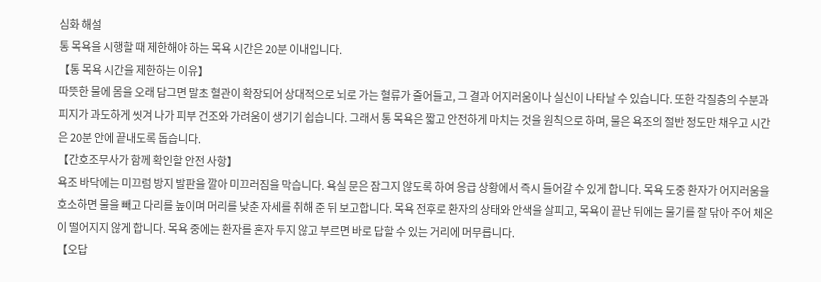심화 해설
통 목욕을 시행할 때 제한해야 하는 목욕 시간은 20분 이내입니다.
【통 목욕 시간을 제한하는 이유】
따뜻한 물에 몸을 오래 담그면 말초 혈관이 확장되어 상대적으로 뇌로 가는 혈류가 줄어들고, 그 결과 어지러움이나 실신이 나타날 수 있습니다. 또한 각질층의 수분과 피지가 과도하게 씻겨 나가 피부 건조와 가려움이 생기기 쉽습니다. 그래서 통 목욕은 짧고 안전하게 마치는 것을 원칙으로 하며, 물은 욕조의 절반 정도만 채우고 시간은 20분 안에 끝내도록 돕습니다.
【간호조무사가 함께 확인할 안전 사항】
욕조 바닥에는 미끄럼 방지 발판을 깔아 미끄러짐을 막습니다. 욕실 문은 잠그지 않도록 하여 응급 상황에서 즉시 들어갈 수 있게 합니다. 목욕 도중 환자가 어지러움을 호소하면 물을 빼고 다리를 높이며 머리를 낮춘 자세를 취해 준 뒤 보고합니다. 목욕 전후로 환자의 상태와 안색을 살피고, 목욕이 끝난 뒤에는 물기를 잘 닦아 주어 체온이 떨어지지 않게 합니다. 목욕 중에는 환자를 혼자 두지 않고 부르면 바로 답할 수 있는 거리에 머무릅니다.
【오답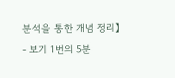분석을 통한 개념 정리】
- 보기 1번의 5분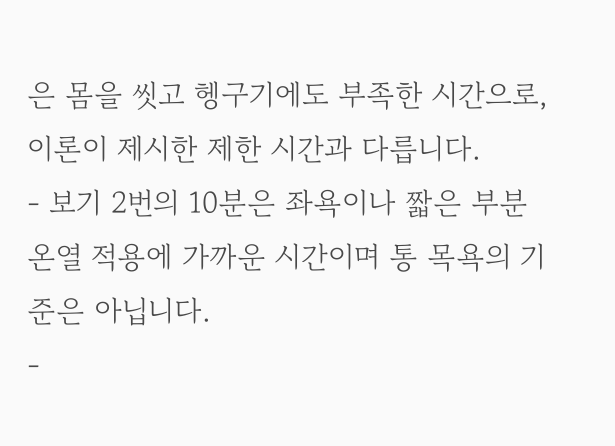은 몸을 씻고 헹구기에도 부족한 시간으로, 이론이 제시한 제한 시간과 다릅니다.
- 보기 2번의 10분은 좌욕이나 짧은 부분 온열 적용에 가까운 시간이며 통 목욕의 기준은 아닙니다.
-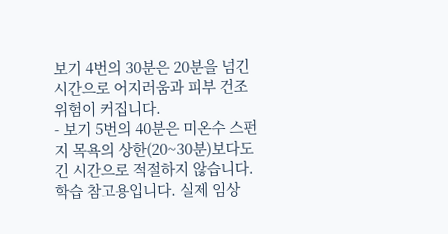보기 4번의 30분은 20분을 넘긴 시간으로 어지러움과 피부 건조 위험이 커집니다.
- 보기 5번의 40분은 미온수 스펀지 목욕의 상한(20~30분)보다도 긴 시간으로 적절하지 않습니다.
학습 참고용입니다. 실제 임상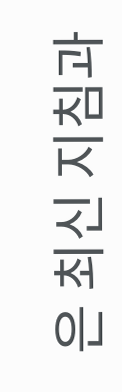은 최신 지침과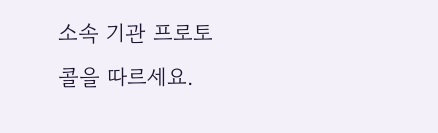소속 기관 프로토콜을 따르세요.